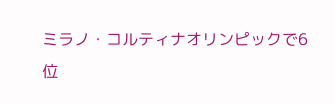ミラノ・コルティナオリンピックで6位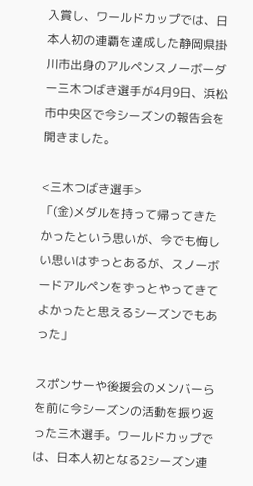入賞し、ワールドカップでは、日本人初の連覇を達成した静岡県掛川市出身のアルペンスノーボーダー三木つばき選手が4月9日、浜松市中央区で今シーズンの報告会を開きました。

<三木つばき選手>
「(金)メダルを持って帰ってきたかったという思いが、今でも悔しい思いはずっとあるが、スノーボードアルペンをずっとやってきてよかったと思えるシーズンでもあった」

スポンサーや後援会のメンバーらを前に今シーズンの活動を振り返った三木選手。ワールドカップでは、日本人初となる2シーズン連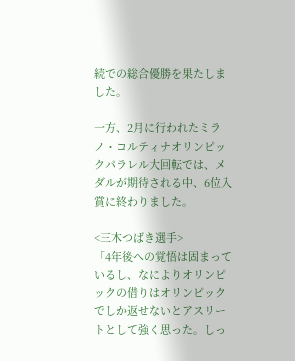続での総合優勝を果たしました。

一方、2月に行われたミラノ・コルティナオリンピックパラレル大回転では、メダルが期待される中、6位入賞に終わりました。

<三木つばき選手>
「4年後への覚悟は固まっているし、なによりオリンピックの借りはオリンピックでしか返せないとアスリートとして強く思った。しっ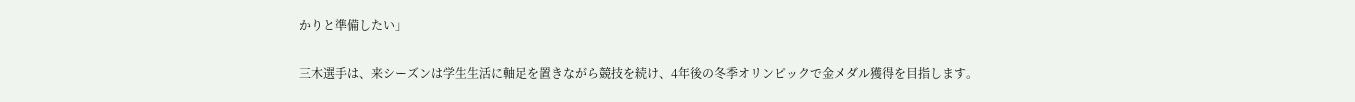かりと準備したい」

三木選手は、来シーズンは学生生活に軸足を置きながら競技を続け、4年後の冬季オリンピックで金メダル獲得を目指します。